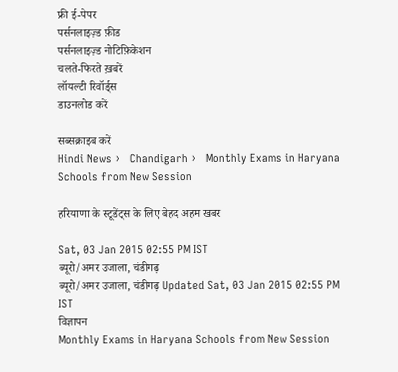फ्री ई-पेपर
पर्सनलाइज़्ड फ़ीड
पर्सनलाइज़्ड नोटिफ़िकेशन
चलते-फिरते ख़बरें
लॉयल्टी रिवॉर्ड्स
डाउनलोड करें

सब्सक्राइब करें
Hindi News ›   Chandigarh ›   Monthly Exams in Haryana Schools from New Session

हरियाणा के स्टूडेंट्स के लिए बेहद अहम खबर

Sat, 03 Jan 2015 02:55 PM IST
ब्यूरो/अमर उजाला, चंडीगढ़
ब्यूरो/अमर उजाला, चंडीगढ़ Updated Sat, 03 Jan 2015 02:55 PM IST
विज्ञापन
Monthly Exams in Haryana Schools from New Session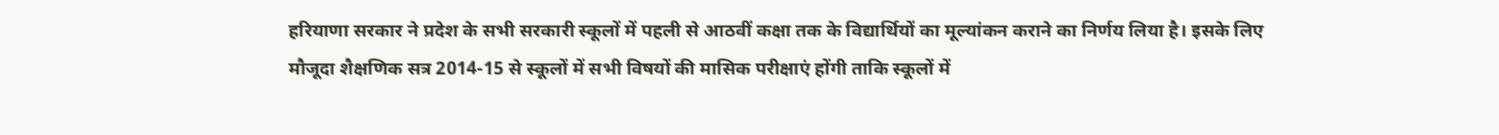हरियाणा सरकार ने प्रदेश के सभी सरकारी स्कूलों में पहली से आठवीं कक्षा तक के विद्यार्थियों का मूल्यांकन कराने का निर्णय लिया है। इसके लिए मौजूदा शैक्षणिक सत्र 2014-15 से स्कूलों में सभी विषयों की मासिक परीक्षाएं होंगी ताकि स्कूलों में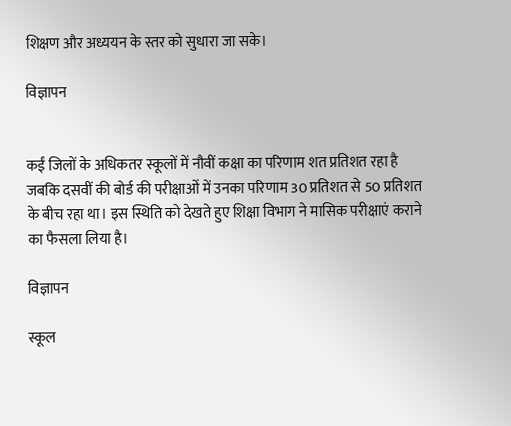शिक्षण और अध्ययन के स्तर को सुधारा जा सके।

विज्ञापन


कईं जिलों के अधिकतर स्कूलों में नौवीं कक्षा का परिणाम शत प्रतिशत रहा है जबकि दसवीं की बोर्ड की परीक्षाओं में उनका परिणाम 30 प्रतिशत से 50 प्रतिशत के बीच रहा था। इस स्थिति को देखते हुए शिक्षा विभाग ने मासिक परीक्षाएं कराने का फैसला लिया है।

विज्ञापन

स्कूल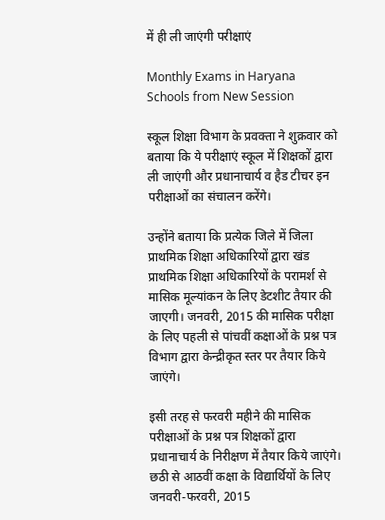में ही ली जाएंगी परीक्षाएं

Monthly Exams in Haryana Schools from New Session

स्कूल शिक्षा विभाग के प्रवक्ता ने शुक्रवार को बताया कि ये परीक्षाएं स्कूल में शिक्षकों द्वारा ली जाएंगी और प्रधानाचार्य व हैड टीचर इन परीक्षाओं का संचालन करेंगे।

उन्होंने बताया कि प्रत्येक जिले में जिला प्राथमिक शिक्षा अधिकारियों द्वारा खंड प्राथमिक शिक्षा अधिकारियों के परामर्श से मासिक मूल्यांकन के लिए डेटशीट तैयार की जाएगी। जनवरी, 2015 की मासिक परीक्षा के लिए पहली से पांचवीं कक्षाओं के प्रश्न पत्र विभाग द्वारा केन्द्रीकृत स्तर पर तैयार किये जाएंगे।

इसी तरह से फरवरी महीने की मासिक परीक्षाओं के प्रश्न पत्र शिक्षकों द्वारा प्रधानाचार्य के निरीक्षण में तैयार किये जाएंगे। छठी से आठवीं कक्षा के विद्यार्थियों के लिए जनवरी-फरवरी, 2015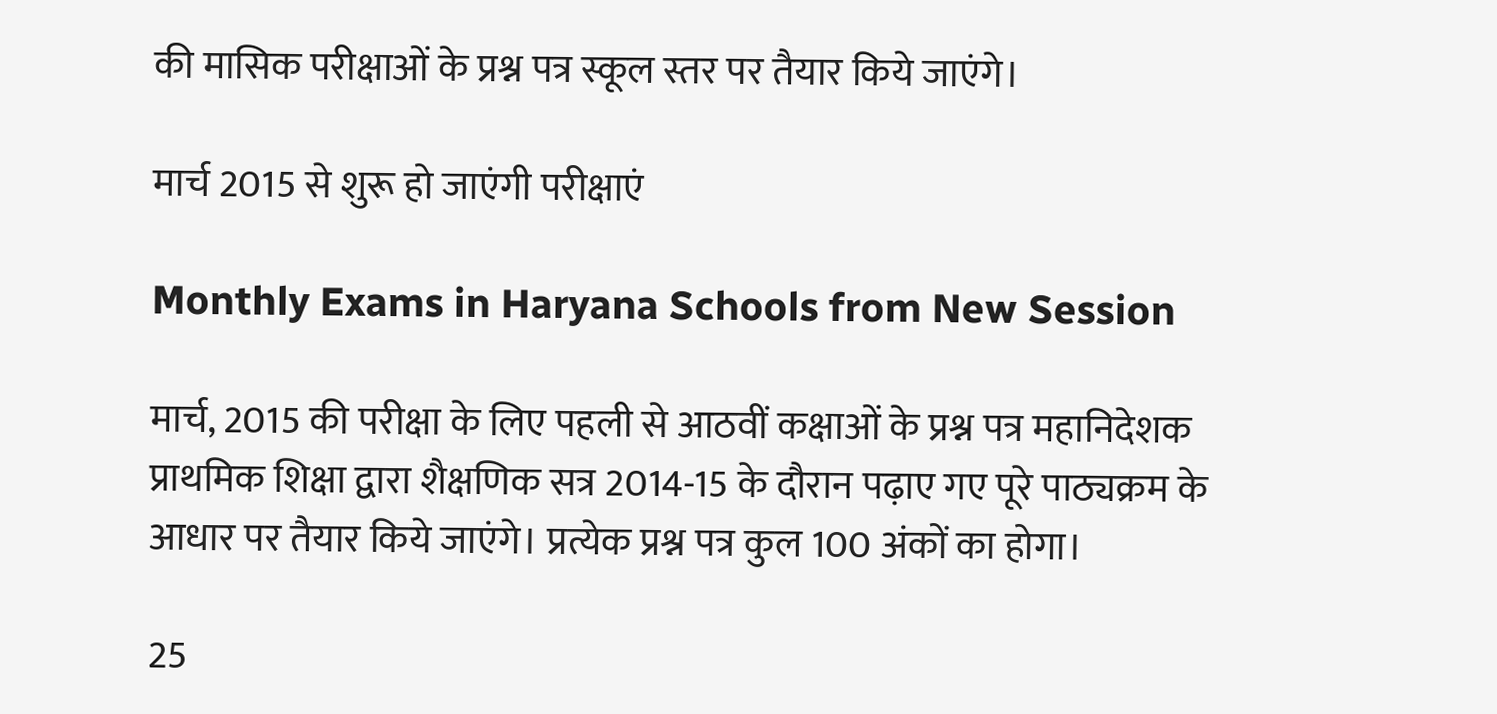की मासिक परीक्षाओं के प्रश्न पत्र स्कूल स्तर पर तैयार किये जाएंगे।

मार्च 2015 से शुरू हो जाएंगी परीक्षाएं

Monthly Exams in Haryana Schools from New Session

मार्च, 2015 की परीक्षा के लिए पहली से आठवीं कक्षाओं के प्रश्न पत्र महानिदेशक प्राथमिक शिक्षा द्वारा शैक्षणिक सत्र 2014-15 के दौरान पढ़ाए गए पूरे पाठ्यक्रम के आधार पर तैयार किये जाएंगे। प्रत्येक प्रश्न पत्र कुल 100 अंकों का होगा।

25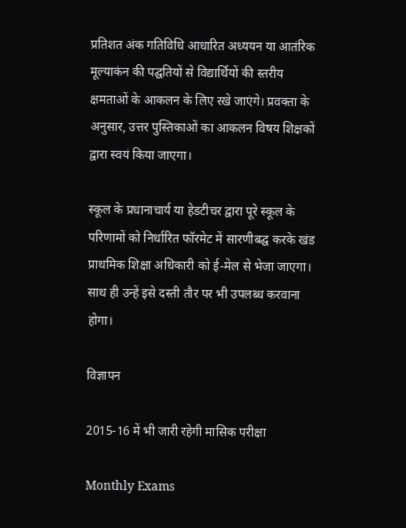प्रतिशत अंक गतिविधि आधारित अध्ययन या आतंरिक मूल्याकंन की पद्घतियों से विद्यार्थियों की स्तरीय क्षमताओं के आकलन के लिए रखे जाएंगे। प्रवक्ता के अनुसार, उत्तर पुस्तिकाओं का आकलन विषय शिक्षकों द्वारा स्वयं किया जाएगा।

स्कूल के प्रधानाचार्य या हेडटीचर द्वारा पूरे स्कूल के परिणामों को निर्धारित फॉरमेट में सारणीबद्घ करके खंड प्राथमिक शिक्षा अधिकारी को ई-मेल से भेजा जाएगा। साथ ही उन्हें इसे दस्ती तौर पर भी उपलब्ध करवाना होगा।

विज्ञापन

2015-16 में भी जारी रहेगी मासिक परीक्षा

Monthly Exams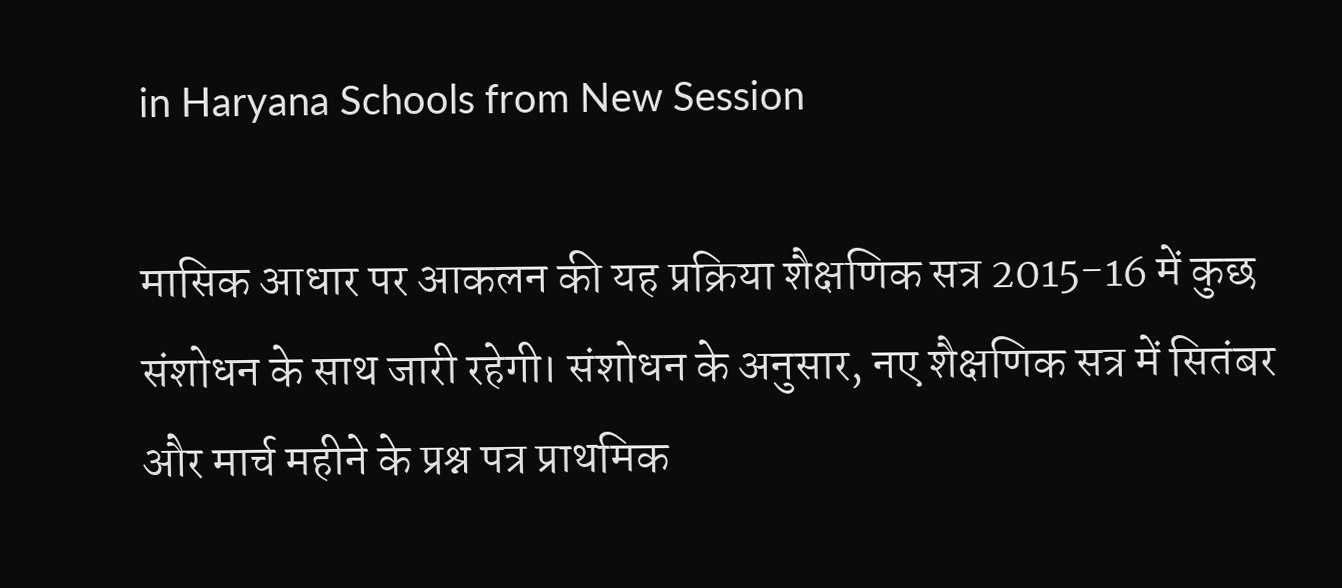in Haryana Schools from New Session

मासिक आधार पर आकलन की यह प्रक्रिया शैक्षणिक सत्र 2015-16 में कुछ संशोधन के साथ जारी रहेगी। संशोधन के अनुसार, नए शैक्षणिक सत्र में सितंबर और मार्च महीने के प्रश्न पत्र प्राथमिक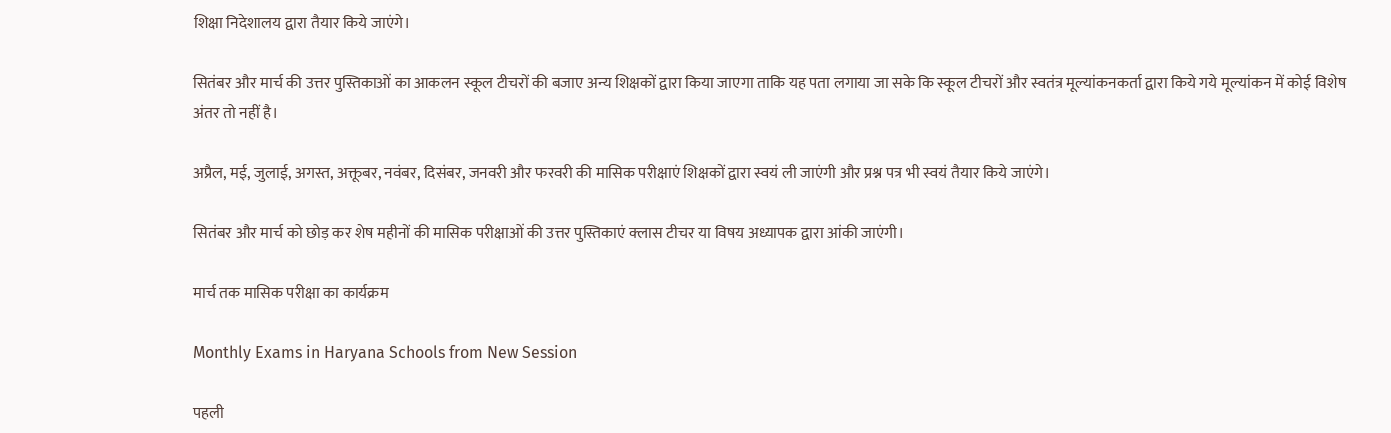शिक्षा निदेशालय द्वारा तैयार किये जाएंगे।

सितंबर और मार्च की उत्तर पुस्तिकाओं का आकलन स्कूल टीचरों की बजाए अन्य शिक्षकों द्वारा किया जाएगा ताकि यह पता लगाया जा सके कि स्कूल टीचरों और स्वतंत्र मूल्यांकनकर्ता द्वारा किये गये मूल्यांकन में कोई विशेष अंतर तो नहीं है।

अप्रैल, मई, जुलाई, अगस्त, अक्तूबर, नवंबर, दिसंबर, जनवरी और फरवरी की मासिक परीक्षाएं शिक्षकों द्वारा स्वयं ली जाएंगी और प्रश्न पत्र भी स्वयं तैयार किये जाएंगे।

सितंबर और मार्च को छोड़ कर शेष महीनों की मासिक परीक्षाओं की उत्तर पुस्तिकाएं क्लास टीचर या विषय अध्यापक द्वारा आंकी जाएंगी।

मार्च तक मासिक परीक्षा का कार्यक्रम

Monthly Exams in Haryana Schools from New Session

पहली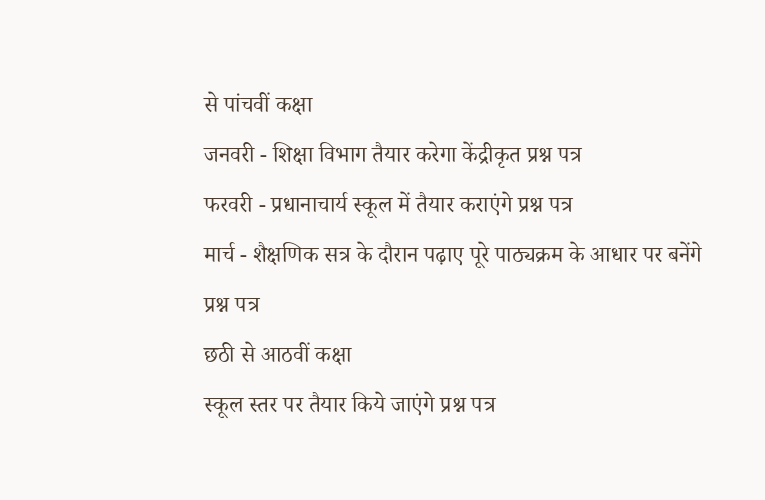से पांचवीं कक्षा
जनवरी - शिक्षा विभाग तैयार करेगा केंद्रीकृत प्रश्न पत्र
फरवरी - प्रधानाचार्य स्कूल में तैयार कराएंगे प्रश्न पत्र
मार्च - शैक्षणिक सत्र के दौरान पढ़ाए पूरे पाठ्यक्रम के आधार पर बनेंगे प्रश्न पत्र
छठी से आठवीं कक्षा
स्कूल स्तर पर तैयार किये जाएंगे प्रश्न पत्र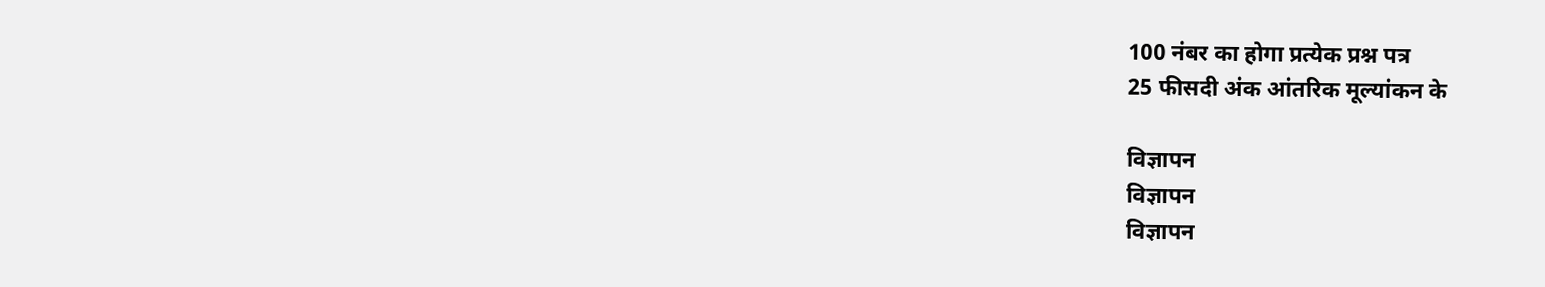100 नंबर का होगा प्रत्येक प्रश्न पत्र
25 फीसदी अंक आंतरिक मूल्यांकन के

विज्ञापन
विज्ञापन
विज्ञापन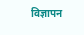विज्ञापन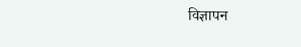विज्ञापन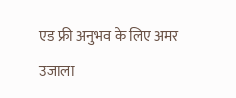एड फ्री अनुभव के लिए अमर उजाला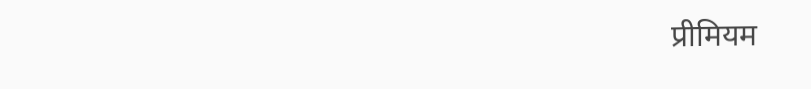प्रीमियम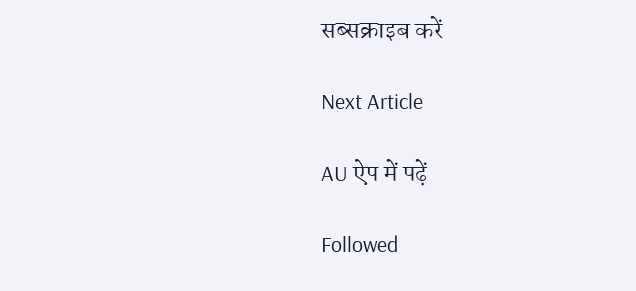सब्सक्राइब करें

Next Article

AU ऐप में पढ़ें

Followed